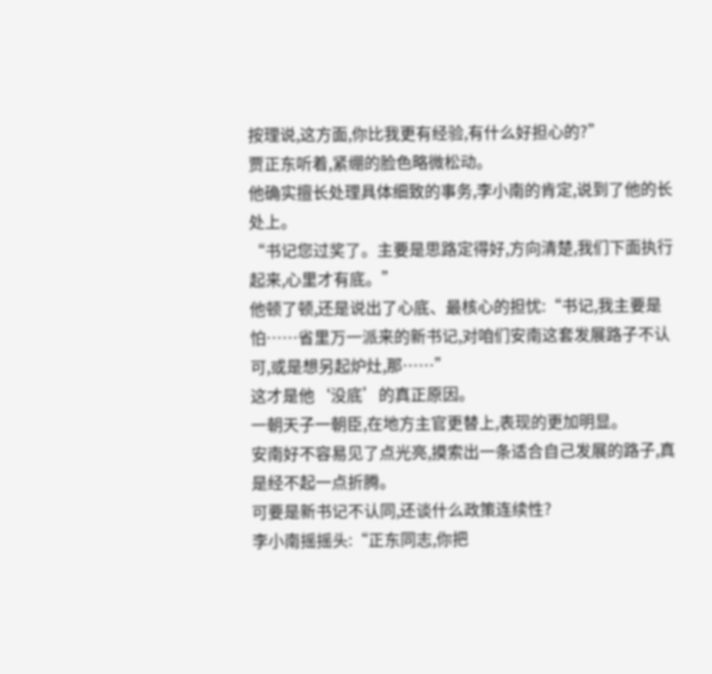按理说,这方面,你比我更有经验,有什么好担心的?”
贾正东听着,紧绷的脸色略微松动。
他确实擅长处理具体细致的事务,李小南的肯定,说到了他的长处上。
“书记您过奖了。主要是思路定得好,方向清楚,我们下面执行起来,心里才有底。”
他顿了顿,还是说出了心底、最核心的担忧:“书记,我主要是怕……省里万一派来的新书记,对咱们安南这套发展路子不认可,或是想另起炉灶,那……”
这才是他‘没底’的真正原因。
一朝天子一朝臣,在地方主官更替上,表现的更加明显。
安南好不容易见了点光亮,摸索出一条适合自己发展的路子,真是经不起一点折腾。
可要是新书记不认同,还谈什么政策连续性?
李小南摇摇头:“正东同志,你把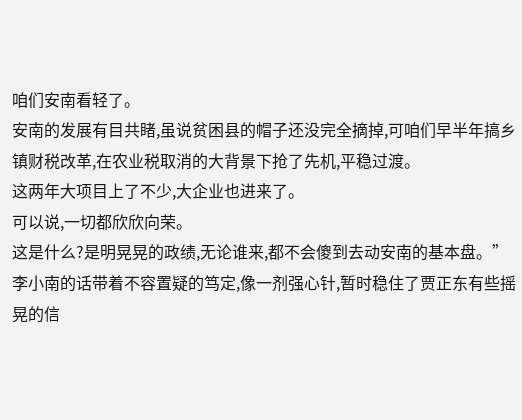咱们安南看轻了。
安南的发展有目共睹,虽说贫困县的帽子还没完全摘掉,可咱们早半年搞乡镇财税改革,在农业税取消的大背景下抢了先机,平稳过渡。
这两年大项目上了不少,大企业也进来了。
可以说,一切都欣欣向荣。
这是什么?是明晃晃的政绩,无论谁来,都不会傻到去动安南的基本盘。”
李小南的话带着不容置疑的笃定,像一剂强心针,暂时稳住了贾正东有些摇晃的信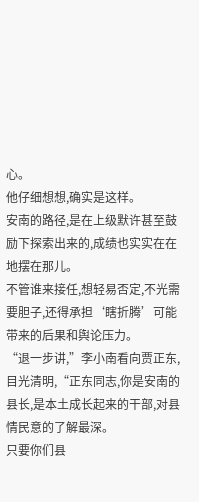心。
他仔细想想,确实是这样。
安南的路径,是在上级默许甚至鼓励下探索出来的,成绩也实实在在地摆在那儿。
不管谁来接任,想轻易否定,不光需要胆子,还得承担‘瞎折腾’可能带来的后果和舆论压力。
“退一步讲,”李小南看向贾正东,目光清明,“正东同志,你是安南的县长,是本土成长起来的干部,对县情民意的了解最深。
只要你们县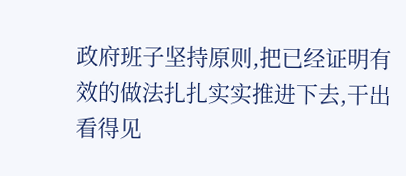政府班子坚持原则,把已经证明有效的做法扎扎实实推进下去,干出看得见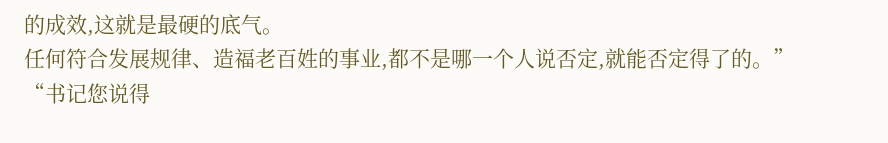的成效,这就是最硬的底气。
任何符合发展规律、造福老百姓的事业,都不是哪一个人说否定,就能否定得了的。”
“书记您说得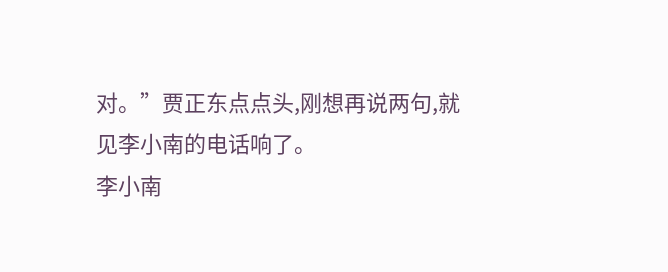对。”贾正东点点头,刚想再说两句,就见李小南的电话响了。
李小南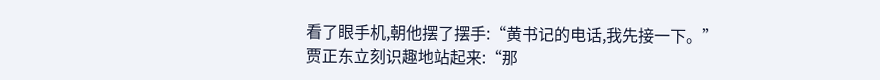看了眼手机,朝他摆了摆手:“黄书记的电话,我先接一下。”
贾正东立刻识趣地站起来:“那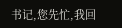书记,您先忙,我回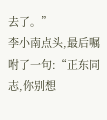去了。”
李小南点头,最后嘱咐了一句:“正东同志,你别想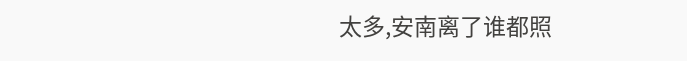太多,安南离了谁都照